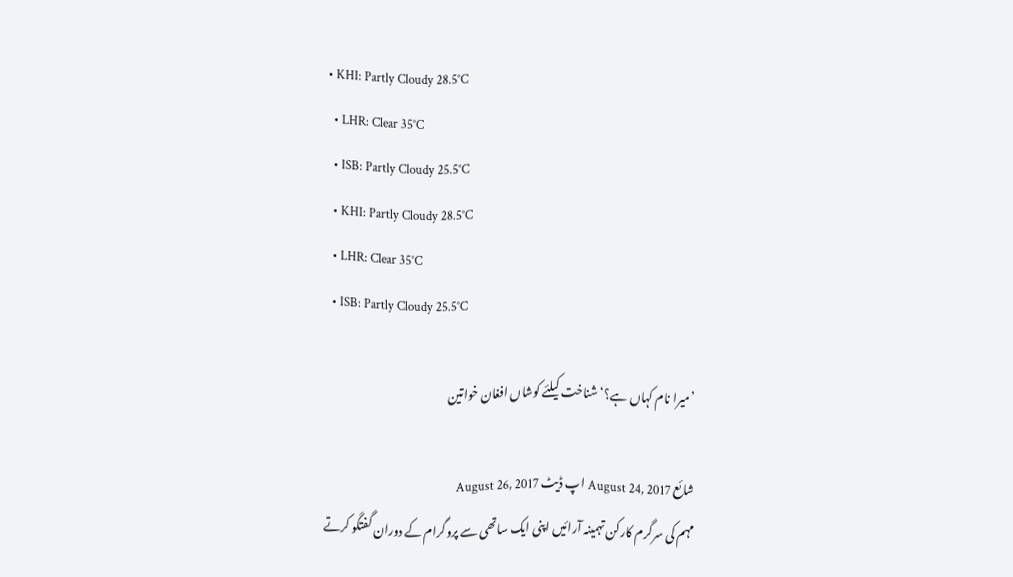• KHI: Partly Cloudy 28.5°C
  • LHR: Clear 35°C
  • ISB: Partly Cloudy 25.5°C
  • KHI: Partly Cloudy 28.5°C
  • LHR: Clear 35°C
  • ISB: Partly Cloudy 25.5°C

’میرا نام کہاں ہے؟‘ شناخت کیلئے کوشاں افغان خواتین

شائع August 24, 2017 اپ ڈیٹ August 26, 2017
مہم کی سرگرم کارکن تہمینہ آرائیں اپنی ایک ساتھی سے پروگرام کے دوران گفتگو کرتے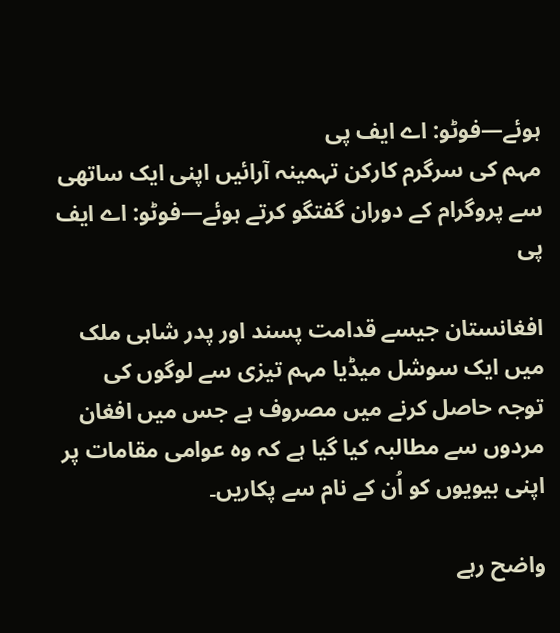ہوئے—فوٹو: اے ایف پی
مہم کی سرگرم کارکن تہمینہ آرائیں اپنی ایک ساتھی سے پروگرام کے دوران گفتگو کرتے ہوئے—فوٹو: اے ایف پی

افغانستان جیسے قدامت پسند اور پدر شاہی ملک میں ایک سوشل میڈیا مہم تیزی سے لوگوں کی توجہ حاصل کرنے میں مصروف ہے جس میں افغان مردوں سے مطالبہ کیا گیا ہے کہ وہ عوامی مقامات پر اپنی بیویوں کو اُن کے نام سے پکاریں۔

واضح رہے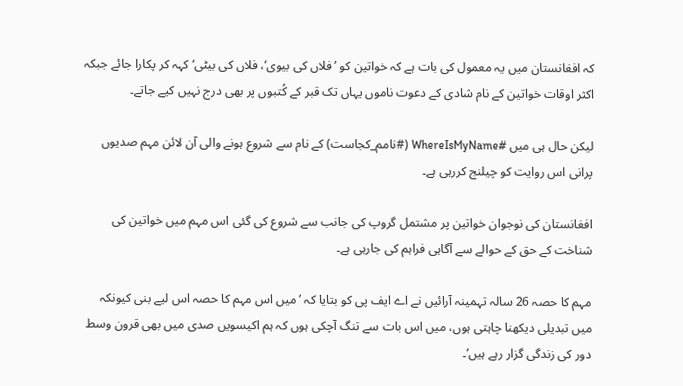کہ افغانستان میں یہ معمول کی بات ہے کہ خواتین کو ’فلاں کی بیوی‘، فلاں کی بیٹی‘ کہہ کر پکارا جائے جبکہ اکثر اوقات خواتین کے نام شادی کے دعوت ناموں یہاں تک قبر کے کُتبوں پر بھی درج نہیں کیے جاتے۔

لیکن حال ہی میں #WhereIsMyName (#نامم_کجاست) کے نام سے شروع ہونے والی آن لائن مہم صدیوں پرانی اس روایت کو چیلنج کررہی ہے۔

افغانستان کی نوجوان خواتین پر مشتمل گروپ کی جانب سے شروع کی گئی اس مہم میں خواتین کی شناخت کے حق کے حوالے سے آگاہی فراہم کی جارہی ہے۔

مہم کا حصہ 26 سالہ تہمینہ آرائیں نے اے ایف پی کو بتایا کہ ’میں اس مہم کا حصہ اس لیے بنی کیونکہ میں تبدیلی دیکھنا چاہتی ہوں، میں اس بات سے تنگ آچکی ہوں کہ ہم اکیسویں صدی میں بھی قرون وسط دور کی زندگی گزار رہے ہیں‘۔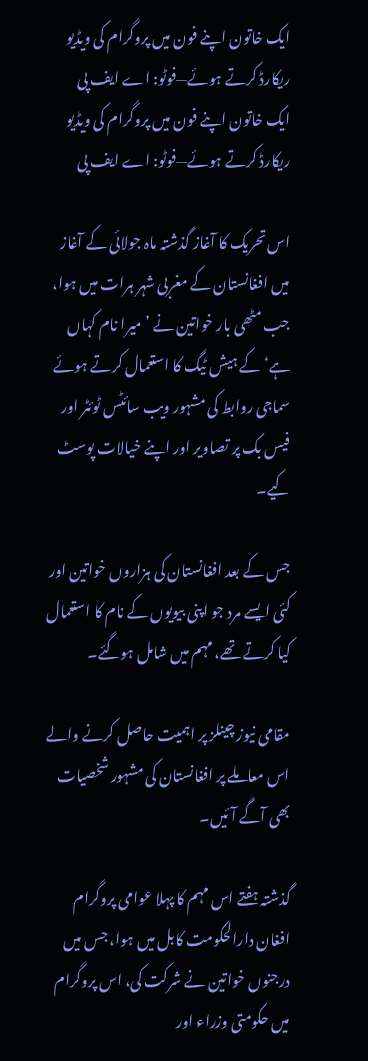ایک خاتون اپنے فون میں پروگرام کی ویڈیو ریکارڈ کرتے ہوئے—فوٹو: اے ایف پی
ایک خاتون اپنے فون میں پروگرام کی ویڈیو ریکارڈ کرتے ہوئے—فوٹو: اے ایف پی

اس تحریک کا آغاز گذشتہ ماہ جولائی کے آغاز میں افغانستان کے مغربی شہر ہرات میں ہوا، جب مٹھی بار خواتین نے ’میرا نام کہاں ہے‘ کے ہیش ٹیگ کا استعمال کرتے ہوئے سماجی روابط کی مشہور ویب سائٹس ٹوئٹر اور فیس بک پر تصاویر اور اپنے خیالات پوسٹ کیے۔

جس کے بعد افغانستان کی ہزاروں خواتین اور کئی ایسے مرد جو اپنی بیویوں کے نام کا استعمال کیا کرتے تھے، مہم میں شامل ہوگئے۔

مقامی نیوز چینلز پر اہمیت حاصل کرنے والے اس معاملے پر افغانستان کی مشہور شخصیات بھی آگے آئیں۔

گذشتہ ہفتے اس مہم کا پہلا عوامی پروگرام افغان دارالحکومت کابل میں ہوا، جس میں درجنوں خواتین نے شرکت کی، اس پروگرام میں حکومتی وزراء اور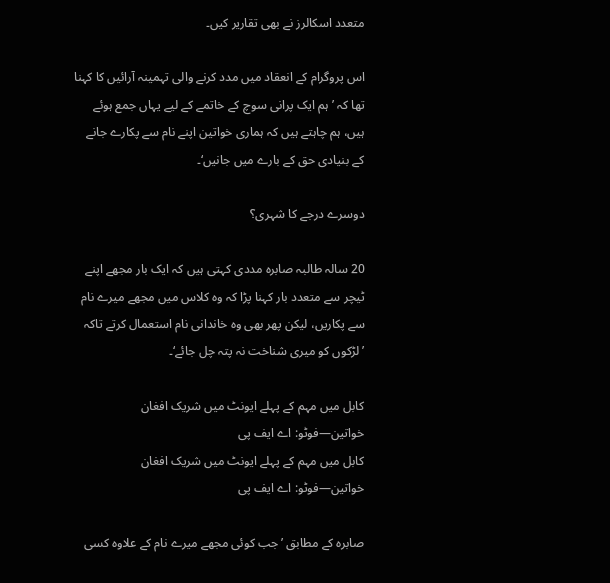متعدد اسکالرز نے بھی تقاریر کیں۔

اس پروگرام کے انعقاد میں مدد کرنے والی تہمینہ آرائیں کا کہنا تھا کہ ’ہم ایک پرانی سوچ کے خاتمے کے لیے یہاں جمع ہوئے ہیں، ہم چاہتے ہیں کہ ہماری خواتین اپنے نام سے پکارے جانے کے بنیادی حق کے بارے میں جانیں‘۔

دوسرے درجے کا شہری؟

20 سالہ طالبہ صابرہ مددی کہتی ہیں کہ ایک بار مجھے اپنے ٹیچر سے متعدد بار کہنا پڑا کہ وہ کلاس میں مجھے میرے نام سے پکاریں، لیکن پھر بھی وہ خاندانی نام استعمال کرتے تاکہ ’لڑکوں کو میری شناخت نہ پتہ چل جائے‘۔

کابل میں مہم کے پہلے ایونٹ میں شریک افغان خواتین—فوٹو: اے ایف پی
کابل میں مہم کے پہلے ایونٹ میں شریک افغان خواتین—فوٹو: اے ایف پی

صابرہ کے مطابق ’جب کوئی مجھے میرے نام کے علاوہ کسی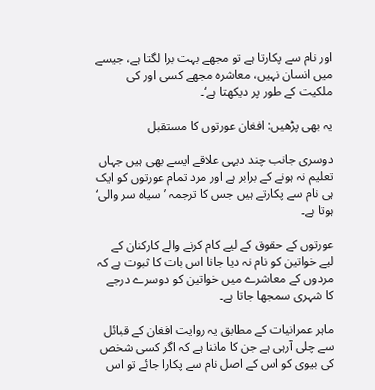اور نام سے پکارتا ہے تو مجھے بہت برا لگتا ہے، جیسے میں انسان نہیں، معاشرہ مجھے کسی اور کی ملکیت کے طور پر دیکھتا ہے‘۔

یہ بھی پڑھیں: افغان عورتوں کا مستقبل

دوسری جانب چند دیہی علاقے ایسے بھی ہیں جہاں تعلیم نہ ہونے کے برابر ہے اور مرد تمام عورتوں کو ایک ہی نام سے پکارتے ہیں جس کا ترجمہ ’سیاہ سر والی‘ ہوتا ہے۔

عورتوں کے حقوق کے لیے کام کرنے والے کارکنان کے لیے خواتین کو نام نہ دیا جانا اس بات کا ثبوت ہے کہ مردوں کے معاشرے میں خواتین کو دوسرے درجے کا شہری سمجھا جاتا ہے۔

ماہر عمرانیات کے مطابق یہ روایت افغان کے قبائل سے چلی آرہی ہے جن کا ماننا ہے کہ اگر کسی شخص کی بیوی کو اس کے اصل نام سے پکارا جائے تو اس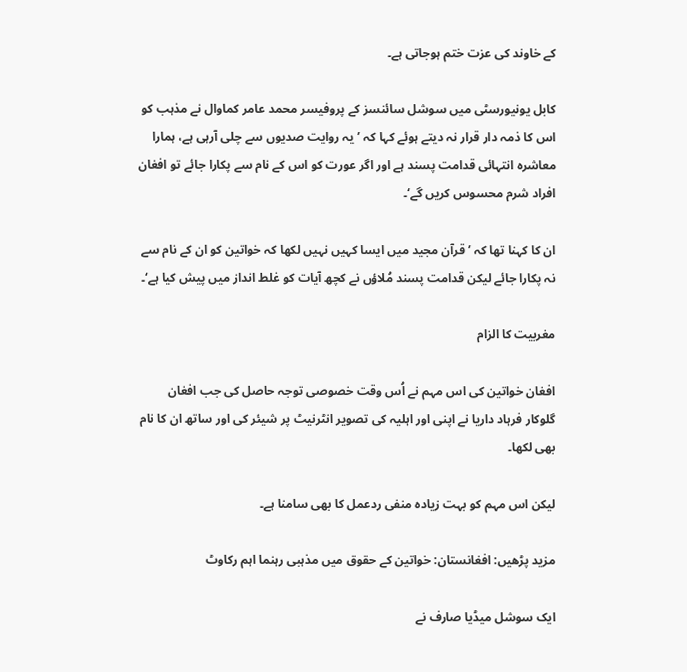کے خاوند کی عزت ختم ہوجاتی ہے۔

کابل یونیورسٹی میں سوشل سائنسز کے پروفیسر محمد عامر کماوال نے مذہب کو اس کا ذمہ دار قرار نہ دیتے ہوئے کہا کہ ’یہ روایت صدیوں سے چلی آرہی ہے، ہمارا معاشرہ انتہائی قدامت پسند ہے اور اگر عورت کو اس کے نام سے پکارا جائے تو افغان افراد شرم محسوس کریں گے‘۔

ان کا کہنا تھا کہ ’قرآن مجید میں ایسا کہیں نہیں لکھا کہ خواتین کو ان کے نام سے نہ پکارا جائے لیکن قدامت پسند مُلاؤں نے کچھ آیات کو غلط انداز میں پیش کیا ہے‘۔

مغربیت کا الزام

افغان خواتین کی اس مہم نے اُس وقت خصوصی توجہ حاصل کی جب افغان گلوکار فرہاد داریا نے اپنی اور اہلیہ کی تصویر انٹرنیٹ پر شیئر کی اور ساتھ ان کا نام بھی لکھا۔

لیکن اس مہم کو بہت زیادہ منفی ردعمل کا بھی سامنا ہے۔

مزید پڑھیں: افغانستان: خواتین کے حقوق میں مذہبی رہنما اہم رکاوٹ

ایک سوشل میڈیا صارف نے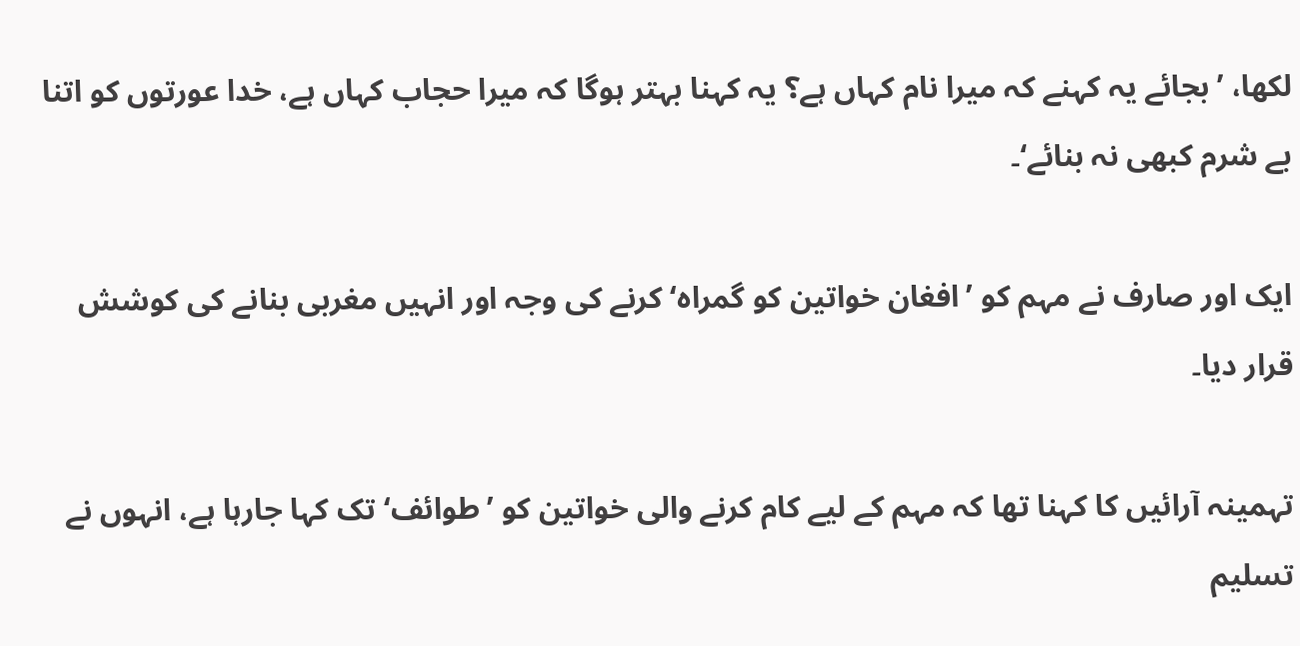لکھا، ’بجائے یہ کہنے کہ میرا نام کہاں ہے؟ یہ کہنا بہتر ہوگا کہ میرا حجاب کہاں ہے، خدا عورتوں کو اتنا بے شرم کبھی نہ بنائے‘۔

ایک اور صارف نے مہم کو ’افغان خواتین کو گمراہ‘ کرنے کی وجہ اور انہیں مغربی بنانے کی کوشش قرار دیا۔

تہمینہ آرائیں کا کہنا تھا کہ مہم کے لیے کام کرنے والی خواتین کو ’طوائف‘ تک کہا جارہا ہے، انہوں نے تسلیم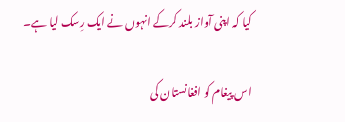کیا کہ اپنی آواز بلند کرکے انہوں نے ایک رِسک لیا ہے۔

اس پیغام کو افغانستان کی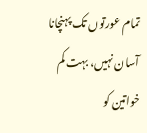تمام عورتوں تک پہنچانا آسان نہیں، بہت کم خواتین کو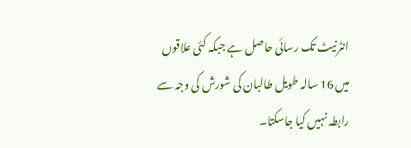انٹرنیٹ تک رسائی حاصل ہے جبکہ کئی علاقوں میں 16 سالہ طویل طالبان کی شورش کی وجہ سے رابطہ نہیں کیا جاسکتا۔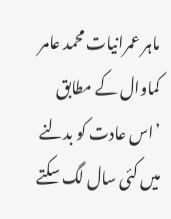ماہر عمرانیات محمد عامر کماوال کے مطابق ’اس عادت کو بدلنے میں کئی سال لگ سکتے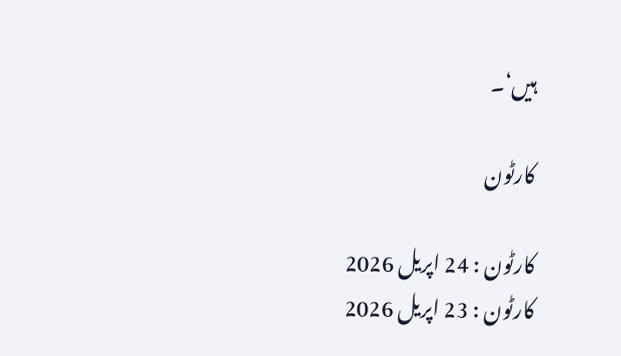ہیں‘۔

کارٹون

کارٹون : 24 اپریل 2026
کارٹون : 23 اپریل 2026